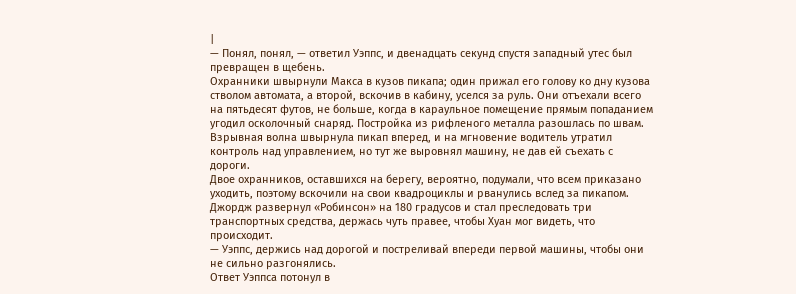|
— Понял, понял, — ответил Уэппс, и двенадцать секунд спустя западный утес был превращен в щебень.
Охранники швырнули Макса в кузов пикапа; один прижал его голову ко дну кузова стволом автомата, а второй, вскочив в кабину, уселся за руль. Они отъехали всего на пятьдесят футов, не больше, когда в караульное помещение прямым попаданием угодил осколочный снаряд. Постройка из рифленого металла разошлась по швам. Взрывная волна швырнула пикап вперед, и на мгновение водитель утратил контроль над управлением, но тут же выровнял машину, не дав ей съехать с дороги.
Двое охранников, оставшихся на берегу, вероятно, подумали, что всем приказано уходить, поэтому вскочили на свои квадроциклы и рванулись вслед за пикапом.
Джордж развернул «Робинсон» на 180 градусов и стал преследовать три транспортных средства, держась чуть правее, чтобы Хуан мог видеть, что происходит.
— Уэппс, держись над дорогой и постреливай впереди первой машины, чтобы они не сильно разгонялись.
Ответ Уэппса потонул в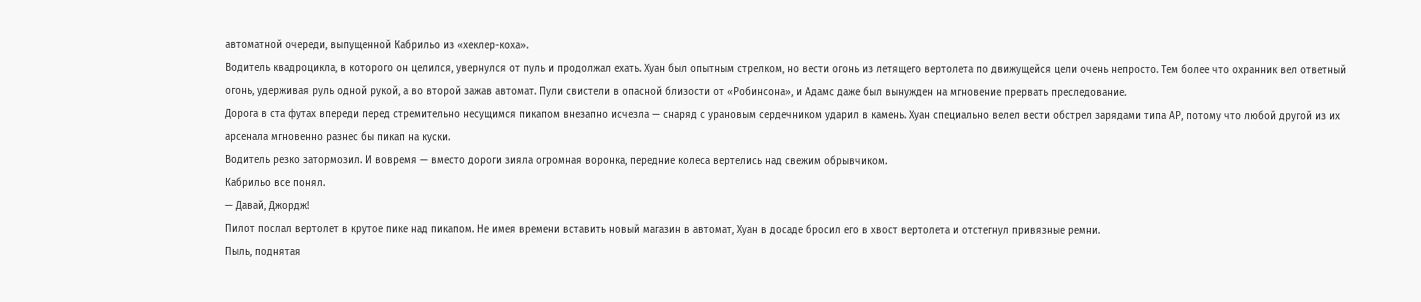автоматной очереди, выпущенной Кабрильо из «хеклер-коха».
Водитель квадроцикла, в которого он целился, увернулся от пуль и продолжал ехать. Хуан был опытным стрелком, но вести огонь из летящего вертолета по движущейся цели очень непросто. Тем более что охранник вел ответный огонь, удерживая руль одной рукой, а во второй зажав автомат. Пули свистели в опасной близости от «Робинсона», и Адамс даже был вынужден на мгновение прервать преследование.
Дорога в ста футах впереди перед стремительно несущимся пикапом внезапно исчезла — снаряд с урановым сердечником ударил в камень. Хуан специально велел вести обстрел зарядами типа АР, потому что любой другой из их арсенала мгновенно разнес бы пикап на куски.
Водитель резко затормозил. И вовремя — вместо дороги зияла огромная воронка, передние колеса вертелись над свежим обрывчиком.
Кабрильо все понял.
— Давай, Джордж!
Пилот послал вертолет в крутое пике над пикапом. Не имея времени вставить новый магазин в автомат, Хуан в досаде бросил его в хвост вертолета и отстегнул привязные ремни.
Пыль, поднятая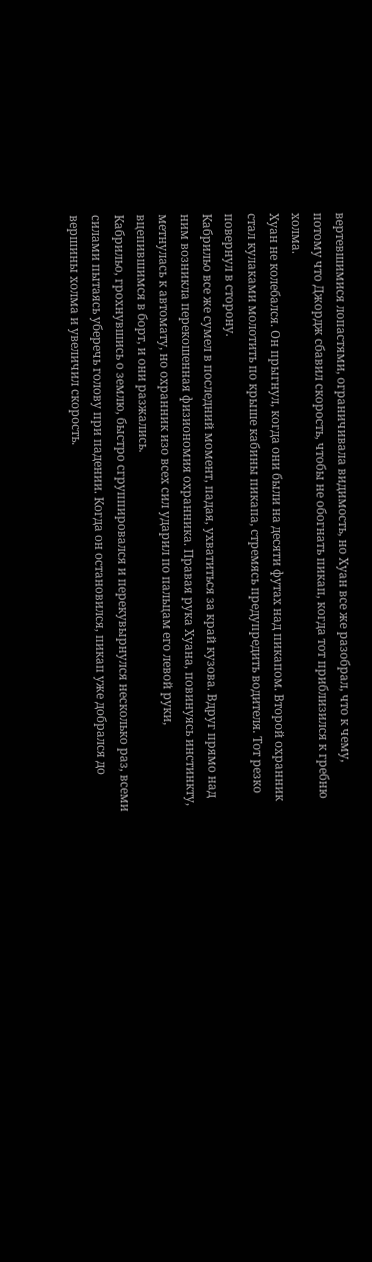вертевшимися лопастями, ограничивала видимость, но Хуан все же разобрал, что к чему, потому что Джордж сбавил скорость, чтобы не обогнать пикап, когда тот приблизился к гребню холма.
Хуан не колебался. Он прыгнул, когда они были на десяти футах над пикапом. Второй охранник стал кулаками молотить по крыше кабины пикапа, стремясь предупредить водителя. Тот резко повернул в сторону.
Кабрильо все же сумел в последний момент, падая, ухватиться за край кузова. Вдруг прямо над ним возникла перекошенная физиономия охранника. Правая рука Хуана, повинуясь инстинкту, метнулась к автомату, но охранник изо всех сил ударил по пальцам его левой руки, вцепившимся в борт, и они разжались.
Кабрильо, грохнувшись о землю, быстро сгруппировался и перекувырнулся несколько раз, всеми силами пытаясь уберечь голову при падении. Когда он остановился, пикап уже добрался до вершины холма и увеличил скорость.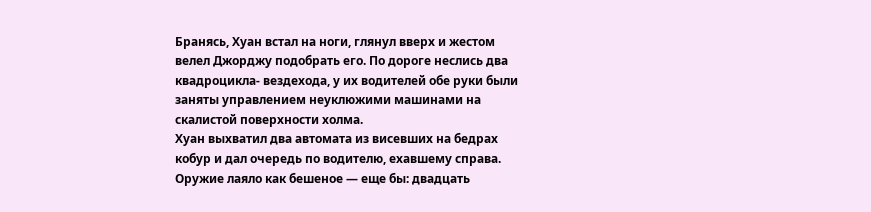Бранясь, Хуан встал на ноги, глянул вверх и жестом велел Джорджу подобрать его. По дороге неслись два квадроцикла- вездехода, у их водителей обе руки были заняты управлением неуклюжими машинами на скалистой поверхности холма.
Хуан выхватил два автомата из висевших на бедрах кобур и дал очередь по водителю, ехавшему справа. Оружие лаяло как бешеное — еще бы: двадцать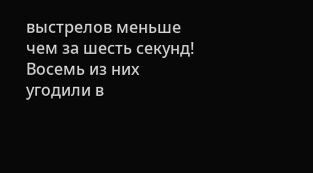выстрелов меньше чем за шесть секунд! Восемь из них угодили в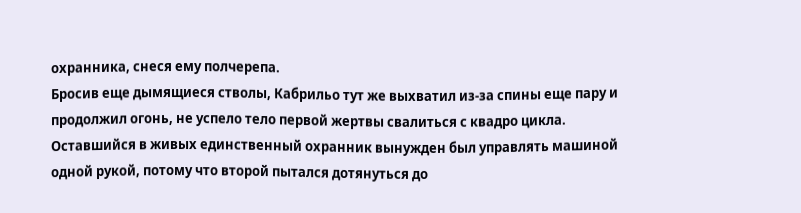охранника, снеся ему полчерепа.
Бросив еще дымящиеся стволы, Кабрильо тут же выхватил из-за спины еще пару и продолжил огонь, не успело тело первой жертвы свалиться с квадро цикла.
Оставшийся в живых единственный охранник вынужден был управлять машиной одной рукой, потому что второй пытался дотянуться до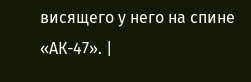висящего у него на спине «АК-47». |